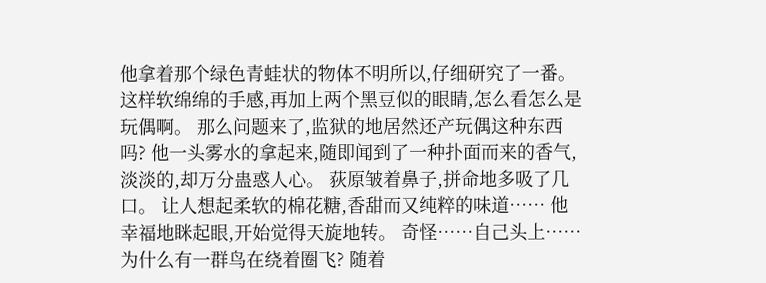他拿着那个绿色青蛙状的物体不明所以,仔细研究了一番。这样软绵绵的手感,再加上两个黑豆似的眼睛,怎么看怎么是玩偶啊。 那么问题来了,监狱的地居然还产玩偶这种东西吗? 他一头雾水的拿起来,随即闻到了一种扑面而来的香气,淡淡的,却万分蛊惑人心。 荻原皱着鼻子,拼命地多吸了几口。 让人想起柔软的棉花糖,香甜而又纯粹的味道…… 他幸福地眯起眼,开始觉得天旋地转。 奇怪……自己头上……为什么有一群鸟在绕着圈飞? 随着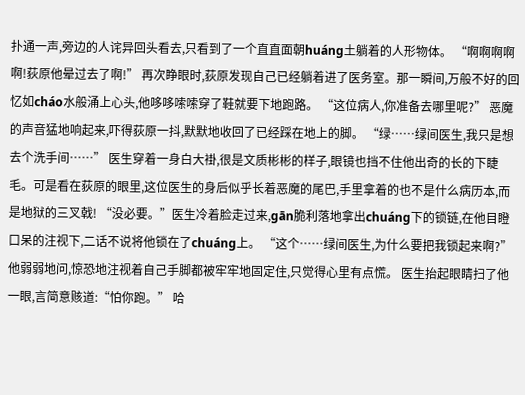扑通一声,旁边的人诧异回头看去,只看到了一个直直面朝huáng土躺着的人形物体。 “啊啊啊啊啊!荻原他晕过去了啊!” 再次睁眼时,荻原发现自己已经躺着进了医务室。那一瞬间,万般不好的回忆如cháo水般涌上心头,他哆哆嗦嗦穿了鞋就要下地跑路。 “这位病人,你准备去哪里呢?” 恶魔的声音猛地响起来,吓得荻原一抖,默默地收回了已经踩在地上的脚。 “绿……绿间医生,我只是想去个洗手间……” 医生穿着一身白大褂,很是文质彬彬的样子,眼镜也挡不住他出奇的长的下睫毛。可是看在荻原的眼里,这位医生的身后似乎长着恶魔的尾巴,手里拿着的也不是什么病历本,而是地狱的三叉戟! “没必要。”医生冷着脸走过来,gān脆利落地拿出chuáng下的锁链,在他目瞪口呆的注视下,二话不说将他锁在了chuáng上。 “这个……绿间医生,为什么要把我锁起来啊?”他弱弱地问,惊恐地注视着自己手脚都被牢牢地固定住,只觉得心里有点慌。 医生抬起眼睛扫了他一眼,言简意赅道:“怕你跑。” 哈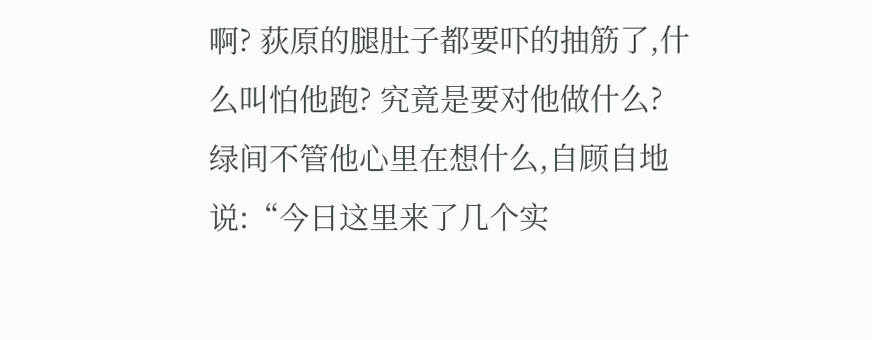啊? 荻原的腿肚子都要吓的抽筋了,什么叫怕他跑? 究竟是要对他做什么? 绿间不管他心里在想什么,自顾自地说:“今日这里来了几个实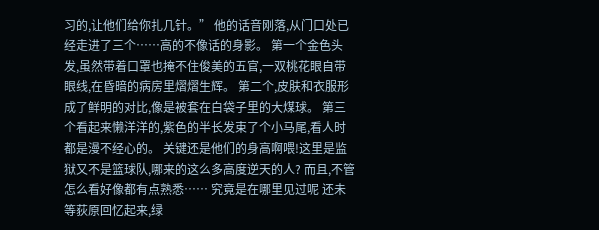习的,让他们给你扎几针。” 他的话音刚落,从门口处已经走进了三个……高的不像话的身影。 第一个金色头发,虽然带着口罩也掩不住俊美的五官,一双桃花眼自带眼线,在昏暗的病房里熠熠生辉。 第二个,皮肤和衣服形成了鲜明的对比,像是被套在白袋子里的大煤球。 第三个看起来懒洋洋的,紫色的半长发束了个小马尾,看人时都是漫不经心的。 关键还是他们的身高啊喂!这里是监狱又不是篮球队,哪来的这么多高度逆天的人? 而且,不管怎么看好像都有点熟悉…… 究竟是在哪里见过呢 还未等荻原回忆起来,绿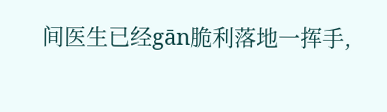间医生已经gān脆利落地一挥手,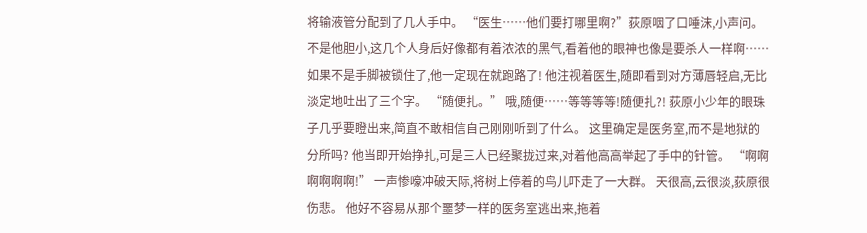将输液管分配到了几人手中。 “医生……他们要打哪里啊?”荻原咽了口唾沫,小声问。 不是他胆小,这几个人身后好像都有着浓浓的黑气,看着他的眼神也像是要杀人一样啊…… 如果不是手脚被锁住了,他一定现在就跑路了! 他注视着医生,随即看到对方薄唇轻启,无比淡定地吐出了三个字。 “随便扎。” 哦,随便……等等等等!随便扎?! 荻原小少年的眼珠子几乎要瞪出来,简直不敢相信自己刚刚听到了什么。 这里确定是医务室,而不是地狱的分所吗? 他当即开始挣扎,可是三人已经聚拢过来,对着他高高举起了手中的针管。 “啊啊啊啊啊啊!” 一声惨嚎冲破天际,将树上停着的鸟儿吓走了一大群。 天很高,云很淡,荻原很伤悲。 他好不容易从那个噩梦一样的医务室逃出来,拖着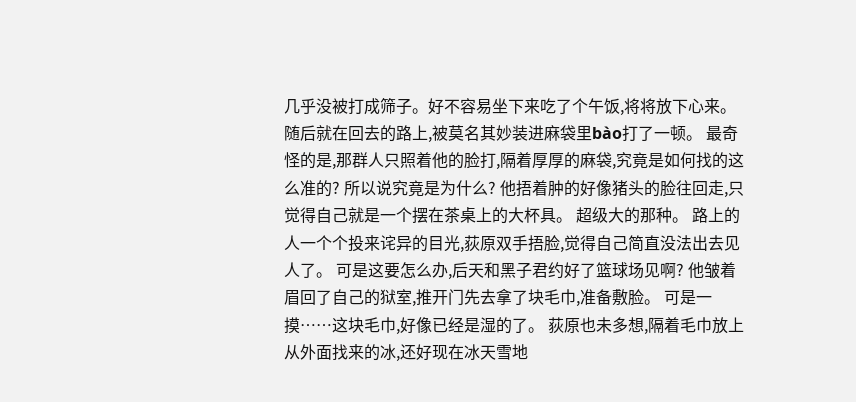几乎没被打成筛子。好不容易坐下来吃了个午饭,将将放下心来。 随后就在回去的路上,被莫名其妙装进麻袋里bào打了一顿。 最奇怪的是,那群人只照着他的脸打,隔着厚厚的麻袋,究竟是如何找的这么准的? 所以说究竟是为什么? 他捂着肿的好像猪头的脸往回走,只觉得自己就是一个摆在茶桌上的大杯具。 超级大的那种。 路上的人一个个投来诧异的目光,荻原双手捂脸,觉得自己简直没法出去见人了。 可是这要怎么办,后天和黑子君约好了篮球场见啊? 他皱着眉回了自己的狱室,推开门先去拿了块毛巾,准备敷脸。 可是一摸……这块毛巾,好像已经是湿的了。 荻原也未多想,隔着毛巾放上从外面找来的冰,还好现在冰天雪地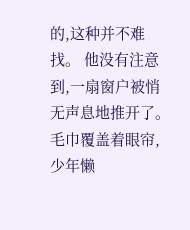的,这种并不难找。 他没有注意到,一扇窗户被悄无声息地推开了。 毛巾覆盖着眼帘,少年懒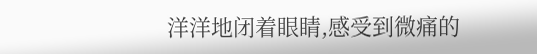洋洋地闭着眼睛,感受到微痛的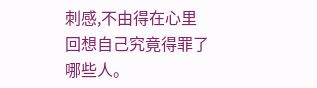刺感,不由得在心里回想自己究竟得罪了哪些人。